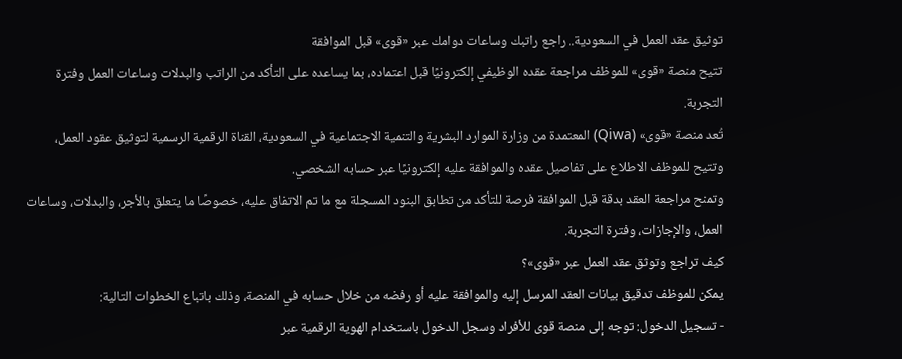توثيق عقد العمل في السعودية.. راجع راتبك وساعات دوامك عبر «قوى» قبل الموافقة
تتيح منصة «قوى» للموظف مراجعة عقده الوظيفي إلكترونيًا قبل اعتماده، بما يساعده على التأكد من الراتب والبدلات وساعات العمل وفترة التجربة.
تُعد منصة «قوى» (Qiwa) المعتمدة من وزارة الموارد البشرية والتنمية الاجتماعية في السعودية، القناة الرقمية الرسمية لتوثيق عقود العمل، وتتيح للموظف الاطلاع على تفاصيل عقده والموافقة عليه إلكترونيًا عبر حسابه الشخصي.
وتمنح مراجعة العقد بدقة قبل الموافقة فرصة للتأكد من تطابق البنود المسجلة مع ما تم الاتفاق عليه، خصوصًا ما يتعلق بالأجر، والبدلات، وساعات العمل، والإجازات، وفترة التجربة.
كيف تراجع وتوثق عقد العمل عبر «قوى»؟
يمكن للموظف تدقيق بيانات العقد المرسل إليه والموافقة عليه أو رفضه من خلال حسابه في المنصة، وذلك باتباع الخطوات التالية:
- تسجيل الدخول: توجه إلى منصة قوى للأفراد وسجل الدخول باستخدام الهوية الرقمية عبر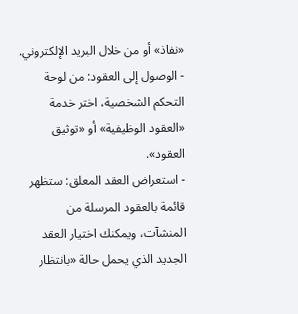«نفاذ» أو من خلال البريد الإلكتروني.
- الوصول إلى العقود: من لوحة التحكم الشخصية، اختر خدمة «العقود الوظيفية» أو «توثيق العقود».
- استعراض العقد المعلق: ستظهر قائمة بالعقود المرسلة من المنشآت، ويمكنك اختيار العقد الجديد الذي يحمل حالة «بانتظار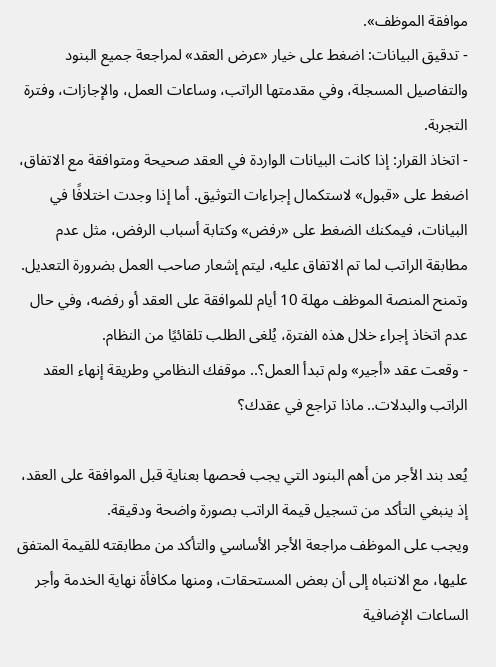موافقة الموظف».
- تدقيق البيانات: اضغط على خيار «عرض العقد» لمراجعة جميع البنود والتفاصيل المسجلة، وفي مقدمتها الراتب، وساعات العمل، والإجازات، وفترة التجربة.
- اتخاذ القرار: إذا كانت البيانات الواردة في العقد صحيحة ومتوافقة مع الاتفاق، اضغط على «قبول» لاستكمال إجراءات التوثيق. أما إذا وجدت اختلافًا في البيانات، فيمكنك الضغط على «رفض» وكتابة أسباب الرفض، مثل عدم مطابقة الراتب لما تم الاتفاق عليه، ليتم إشعار صاحب العمل بضرورة التعديل.
وتمنح المنصة الموظف مهلة 10 أيام للموافقة على العقد أو رفضه، وفي حال عدم اتخاذ إجراء خلال هذه الفترة، يُلغى الطلب تلقائيًا من النظام.
- وقعت عقد «أجير» ولم تبدأ العمل؟.. موقفك النظامي وطريقة إنهاء العقد
الراتب والبدلات.. ماذا تراجع في عقدك؟

يُعد بند الأجر من أهم البنود التي يجب فحصها بعناية قبل الموافقة على العقد، إذ ينبغي التأكد من تسجيل قيمة الراتب بصورة واضحة ودقيقة.
ويجب على الموظف مراجعة الأجر الأساسي والتأكد من مطابقته للقيمة المتفق عليها، مع الانتباه إلى أن بعض المستحقات، ومنها مكافأة نهاية الخدمة وأجر الساعات الإضافية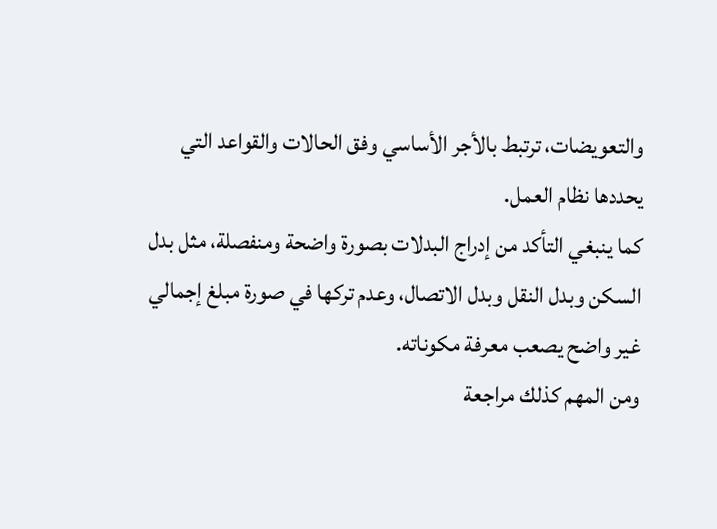والتعويضات، ترتبط بالأجر الأساسي وفق الحالات والقواعد التي يحددها نظام العمل.
كما ينبغي التأكد من إدراج البدلات بصورة واضحة ومنفصلة، مثل بدل السكن وبدل النقل وبدل الاتصال، وعدم تركها في صورة مبلغ إجمالي غير واضح يصعب معرفة مكوناته.
ومن المهم كذلك مراجعة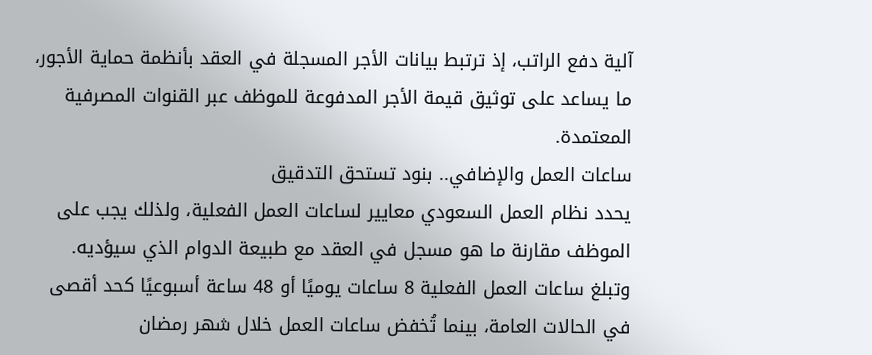آلية دفع الراتب، إذ ترتبط بيانات الأجر المسجلة في العقد بأنظمة حماية الأجور، ما يساعد على توثيق قيمة الأجر المدفوعة للموظف عبر القنوات المصرفية المعتمدة.
ساعات العمل والإضافي.. بنود تستحق التدقيق
يحدد نظام العمل السعودي معايير لساعات العمل الفعلية، ولذلك يجب على الموظف مقارنة ما هو مسجل في العقد مع طبيعة الدوام الذي سيؤديه.
وتبلغ ساعات العمل الفعلية 8 ساعات يوميًا أو 48 ساعة أسبوعيًا كحد أقصى في الحالات العامة، بينما تُخفض ساعات العمل خلال شهر رمضان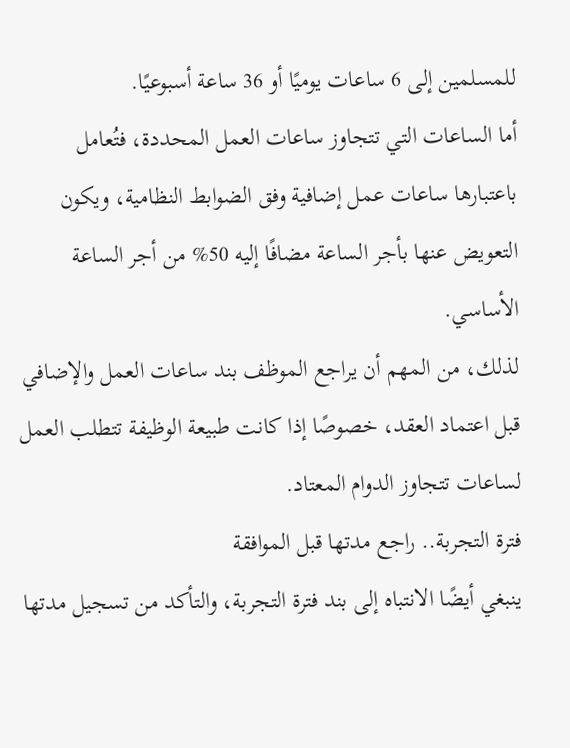للمسلمين إلى 6 ساعات يوميًا أو 36 ساعة أسبوعيًا.
أما الساعات التي تتجاوز ساعات العمل المحددة، فتُعامل باعتبارها ساعات عمل إضافية وفق الضوابط النظامية، ويكون التعويض عنها بأجر الساعة مضافًا إليه 50% من أجر الساعة الأساسي.
لذلك، من المهم أن يراجع الموظف بند ساعات العمل والإضافي قبل اعتماد العقد، خصوصًا إذا كانت طبيعة الوظيفة تتطلب العمل لساعات تتجاوز الدوام المعتاد.
فترة التجربة.. راجع مدتها قبل الموافقة
ينبغي أيضًا الانتباه إلى بند فترة التجربة، والتأكد من تسجيل مدتها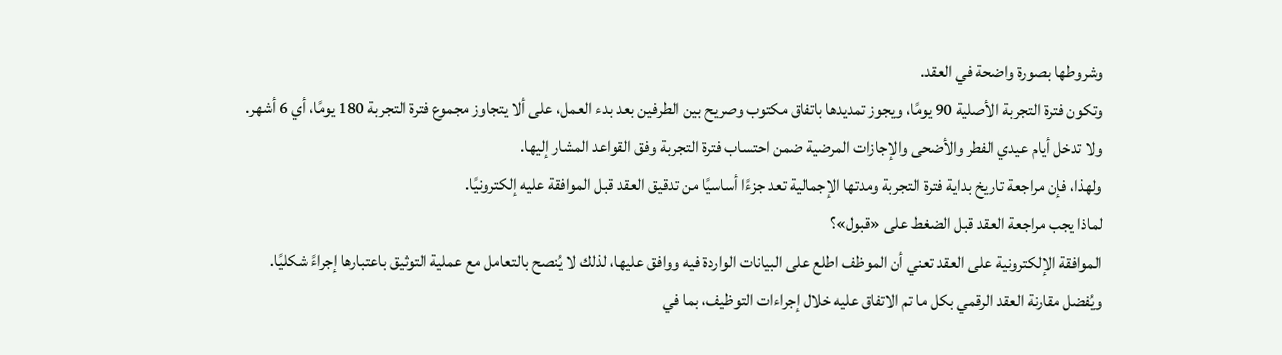وشروطها بصورة واضحة في العقد.
وتكون فترة التجربة الأصلية 90 يومًا، ويجوز تمديدها باتفاق مكتوب وصريح بين الطرفين بعد بدء العمل، على ألا يتجاوز مجموع فترة التجربة 180 يومًا، أي 6 أشهر.
ولا تدخل أيام عيدي الفطر والأضحى والإجازات المرضية ضمن احتساب فترة التجربة وفق القواعد المشار إليها.
ولهذا، فإن مراجعة تاريخ بداية فترة التجربة ومدتها الإجمالية تعد جزءًا أساسيًا من تدقيق العقد قبل الموافقة عليه إلكترونيًا.
لماذا يجب مراجعة العقد قبل الضغط على «قبول»؟
الموافقة الإلكترونية على العقد تعني أن الموظف اطلع على البيانات الواردة فيه ووافق عليها، لذلك لا يُنصح بالتعامل مع عملية التوثيق باعتبارها إجراءً شكليًا.
ويُفضل مقارنة العقد الرقمي بكل ما تم الاتفاق عليه خلال إجراءات التوظيف، بما في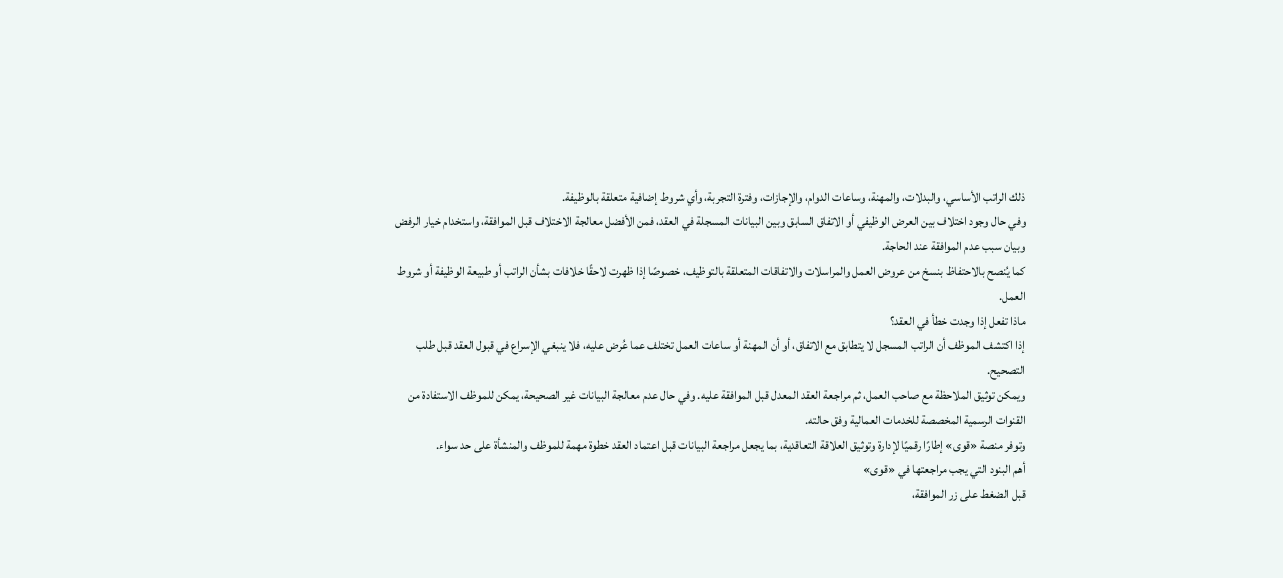ذلك الراتب الأساسي، والبدلات، والمهنة، وساعات الدوام، والإجازات، وفترة التجربة، وأي شروط إضافية متعلقة بالوظيفة.
وفي حال وجود اختلاف بين العرض الوظيفي أو الاتفاق السابق وبين البيانات المسجلة في العقد، فمن الأفضل معالجة الاختلاف قبل الموافقة، واستخدام خيار الرفض وبيان سبب عدم الموافقة عند الحاجة.
كما يُنصح بالاحتفاظ بنسخ من عروض العمل والمراسلات والاتفاقات المتعلقة بالتوظيف، خصوصًا إذا ظهرت لاحقًا خلافات بشأن الراتب أو طبيعة الوظيفة أو شروط العمل.
ماذا تفعل إذا وجدت خطأ في العقد؟
إذا اكتشف الموظف أن الراتب المسجل لا يتطابق مع الاتفاق، أو أن المهنة أو ساعات العمل تختلف عما عُرض عليه، فلا ينبغي الإسراع في قبول العقد قبل طلب التصحيح.
ويمكن توثيق الملاحظة مع صاحب العمل، ثم مراجعة العقد المعدل قبل الموافقة عليه. وفي حال عدم معالجة البيانات غير الصحيحة، يمكن للموظف الاستفادة من القنوات الرسمية المخصصة للخدمات العمالية وفق حالته.
وتوفر منصة «قوى» إطارًا رقميًا لإدارة وتوثيق العلاقة التعاقدية، بما يجعل مراجعة البيانات قبل اعتماد العقد خطوة مهمة للموظف والمنشأة على حد سواء.
أهم البنود التي يجب مراجعتها في «قوى»
قبل الضغط على زر الموافقة،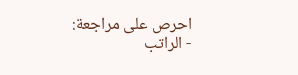احرص على مراجعة:
- الراتب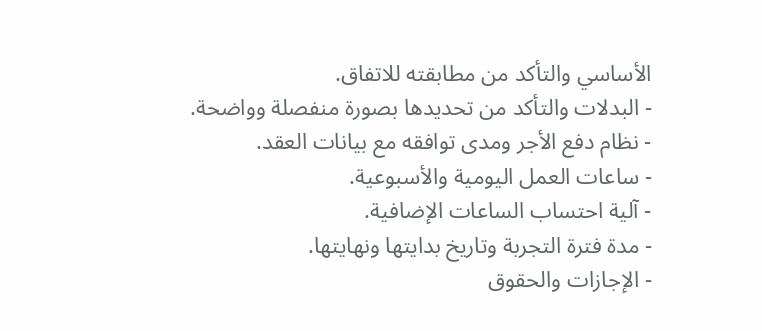الأساسي والتأكد من مطابقته للاتفاق.
- البدلات والتأكد من تحديدها بصورة منفصلة وواضحة.
- نظام دفع الأجر ومدى توافقه مع بيانات العقد.
- ساعات العمل اليومية والأسبوعية.
- آلية احتساب الساعات الإضافية.
- مدة فترة التجربة وتاريخ بدايتها ونهايتها.
- الإجازات والحقوق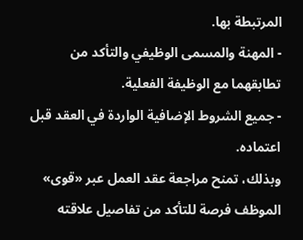المرتبطة بها.
- المهنة والمسمى الوظيفي والتأكد من تطابقهما مع الوظيفة الفعلية.
- جميع الشروط الإضافية الواردة في العقد قبل اعتماده.
وبذلك، تمنح مراجعة عقد العمل عبر «قوى» الموظف فرصة للتأكد من تفاصيل علاقته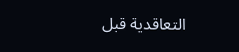التعاقدية قبل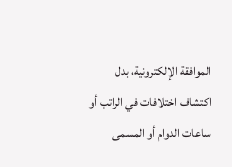الموافقة الإلكترونية، بدل اكتشاف اختلافات في الراتب أو ساعات الدوام أو المسمى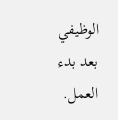الوظيفي بعد بدء العمل.